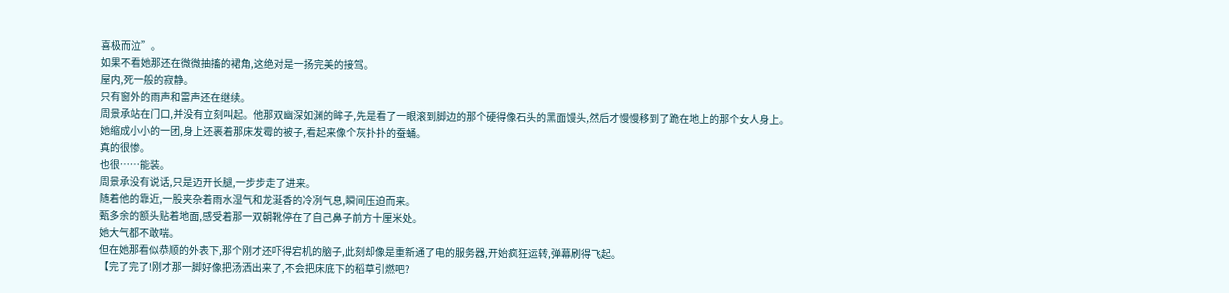喜极而泣”。
如果不看她那还在微微抽搐的裙角,这绝对是一扬完美的接驾。
屋内,死一般的寂静。
只有窗外的雨声和雷声还在继续。
周景承站在门口,并没有立刻叫起。他那双幽深如渊的眸子,先是看了一眼滚到脚边的那个硬得像石头的黑面馒头,然后才慢慢移到了跪在地上的那个女人身上。
她缩成小小的一团,身上还裹着那床发霉的被子,看起来像个灰扑扑的蚕蛹。
真的很惨。
也很……能装。
周景承没有说话,只是迈开长腿,一步步走了进来。
随着他的靠近,一股夹杂着雨水湿气和龙涎香的冷冽气息,瞬间压迫而来。
甄多余的额头贴着地面,感受着那一双朝靴停在了自己鼻子前方十厘米处。
她大气都不敢喘。
但在她那看似恭顺的外表下,那个刚才还吓得宕机的脑子,此刻却像是重新通了电的服务器,开始疯狂运转,弹幕刷得飞起。
【完了完了!刚才那一脚好像把汤洒出来了,不会把床底下的稻草引燃吧?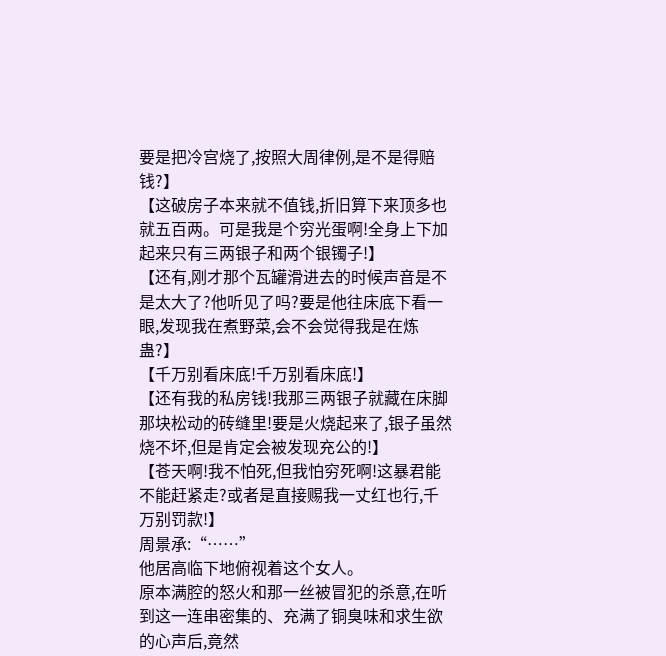要是把冷宫烧了,按照大周律例,是不是得赔钱?】
【这破房子本来就不值钱,折旧算下来顶多也就五百两。可是我是个穷光蛋啊!全身上下加起来只有三两银子和两个银镯子!】
【还有,刚才那个瓦罐滑进去的时候声音是不是太大了?他听见了吗?要是他往床底下看一眼,发现我在煮野菜,会不会觉得我是在炼蛊?】
【千万别看床底!千万别看床底!】
【还有我的私房钱!我那三两银子就藏在床脚那块松动的砖缝里!要是火烧起来了,银子虽然烧不坏,但是肯定会被发现充公的!】
【苍天啊!我不怕死,但我怕穷死啊!这暴君能不能赶紧走?或者是直接赐我一丈红也行,千万别罚款!】
周景承:“……”
他居高临下地俯视着这个女人。
原本满腔的怒火和那一丝被冒犯的杀意,在听到这一连串密集的、充满了铜臭味和求生欲的心声后,竟然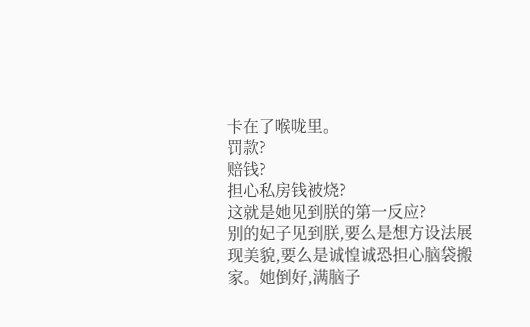卡在了喉咙里。
罚款?
赔钱?
担心私房钱被烧?
这就是她见到朕的第一反应?
别的妃子见到朕,要么是想方设法展现美貌,要么是诚惶诚恐担心脑袋搬家。她倒好,满脑子